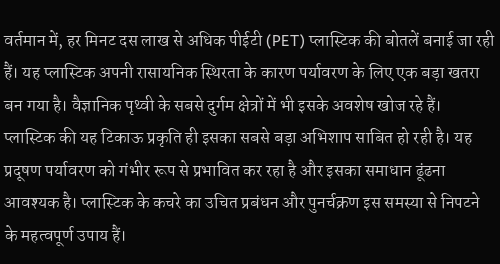वर्तमान में, हर मिनट दस लाख से अधिक पीईटी (PET) प्लास्टिक की बोतलें बनाई जा रही हैं। यह प्लास्टिक अपनी रासायनिक स्थिरता के कारण पर्यावरण के लिए एक बड़ा खतरा बन गया है। वैज्ञानिक पृथ्वी के सबसे दुर्गम क्षेत्रों में भी इसके अवशेष खोज रहे हैं। प्लास्टिक की यह टिकाऊ प्रकृति ही इसका सबसे बड़ा अभिशाप साबित हो रही है। यह प्रदूषण पर्यावरण को गंभीर रूप से प्रभावित कर रहा है और इसका समाधान ढूंढना आवश्यक है। प्लास्टिक के कचरे का उचित प्रबंधन और पुनर्चक्रण इस समस्या से निपटने के महत्वपूर्ण उपाय हैं।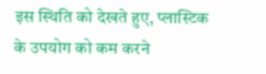इस स्थिति को देखते हुए, प्लास्टिक के उपयोग को कम करने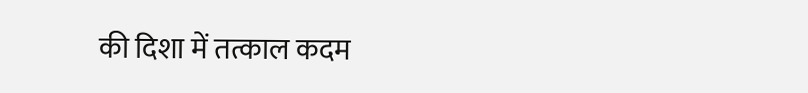की दिशा में तत्काल कदम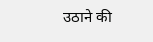उठाने की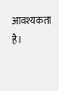आवश्यकता है।